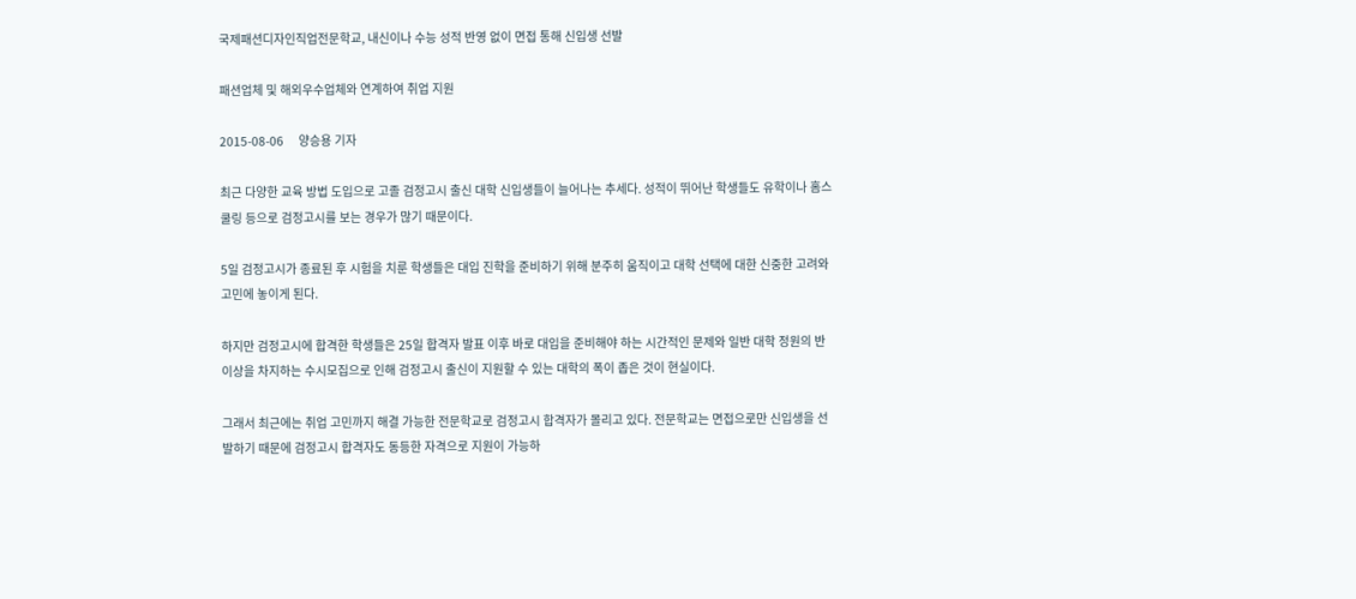국제패션디자인직업전문학교, 내신이나 수능 성적 반영 없이 면접 통해 신입생 선발

패션업체 및 해외우수업체와 연계하여 취업 지원

2015-08-06     양승용 기자

최근 다양한 교육 방법 도입으로 고졸 검정고시 출신 대학 신입생들이 늘어나는 추세다. 성적이 뛰어난 학생들도 유학이나 홈스쿨링 등으로 검정고시를 보는 경우가 많기 때문이다.

5일 검정고시가 종료된 후 시험을 치룬 학생들은 대입 진학을 준비하기 위해 분주히 움직이고 대학 선택에 대한 신중한 고려와 고민에 놓이게 된다.

하지만 검정고시에 합격한 학생들은 25일 합격자 발표 이후 바로 대입을 준비해야 하는 시간적인 문제와 일반 대학 정원의 반 이상을 차지하는 수시모집으로 인해 검정고시 출신이 지원할 수 있는 대학의 폭이 좁은 것이 현실이다.

그래서 최근에는 취업 고민까지 해결 가능한 전문학교로 검정고시 합격자가 몰리고 있다. 전문학교는 면접으로만 신입생을 선발하기 때문에 검정고시 합격자도 동등한 자격으로 지원이 가능하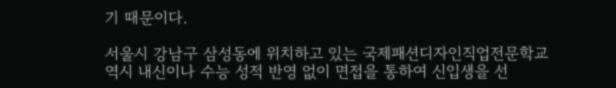기 때문이다.

서울시 강남구 삼성동에 위치하고 있는 국제패션디자인직업전문학교 역시 내신이나 수능 성적 반영 없이 면접을 통하여 신입생을 선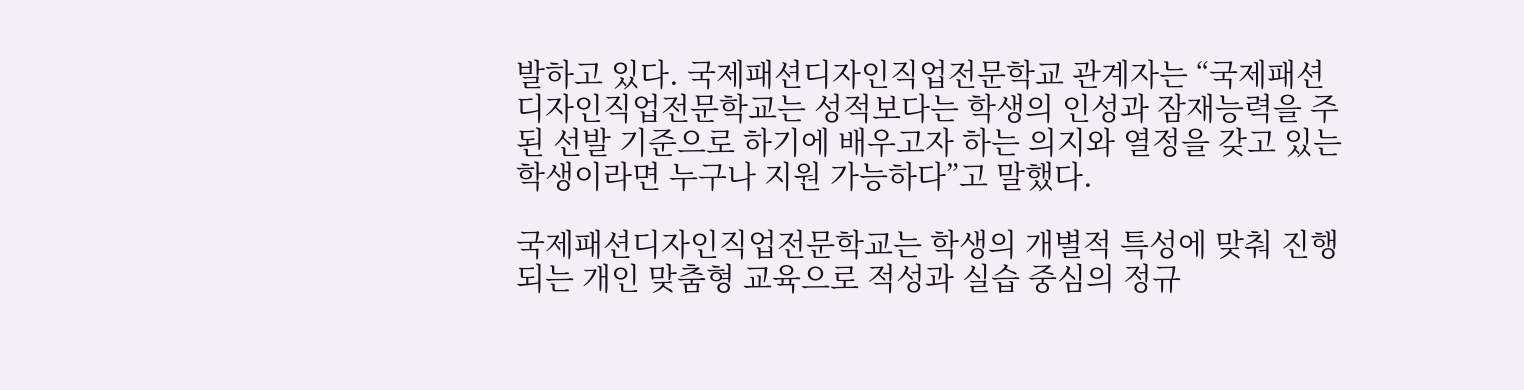발하고 있다. 국제패션디자인직업전문학교 관계자는 “국제패션디자인직업전문학교는 성적보다는 학생의 인성과 잠재능력을 주된 선발 기준으로 하기에 배우고자 하는 의지와 열정을 갖고 있는 학생이라면 누구나 지원 가능하다”고 말했다.

국제패션디자인직업전문학교는 학생의 개별적 특성에 맞춰 진행되는 개인 맞춤형 교육으로 적성과 실습 중심의 정규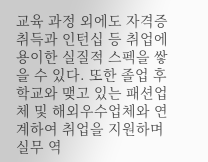교육 과정 외에도 자격증 취득과 인턴십 등 취업에 용이한 실질적 스펙을 쌓을 수 있다. 또한 졸업 후 학교와 맺고 있는 패션업체 및 해외우수업체와 연계하여 취업을 지원하며 실무 역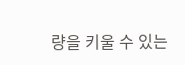량을 키울 수 있는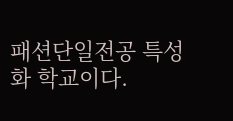패션단일전공 특성화 학교이다.